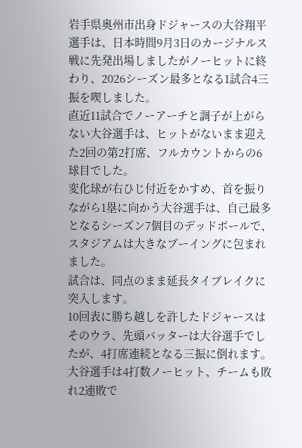岩手県奥州市出身ドジャースの大谷翔平選手は、日本時間9月3日のカージナルス戦に先発出場しましたがノーヒットに終わり、2026シーズン最多となる1試合4三振を喫しました。
直近11試合でノーアーチと調子が上がらない大谷選手は、ヒットがないまま迎えた2回の第2打席、フルカウントからの6球目でした。
変化球が右ひじ付近をかすめ、首を振りながら1塁に向かう大谷選手は、自己最多となるシーズン7個目のデッドボールで、スタジアムは大きなブーイングに包まれました。
試合は、同点のまま延長タイブレイクに突入します。
10回表に勝ち越しを許したドジャースはそのウラ、先頭バッターは大谷選手でしたが、4打席連続となる三振に倒れます。
大谷選手は4打数ノーヒット、チームも敗れ2連敗で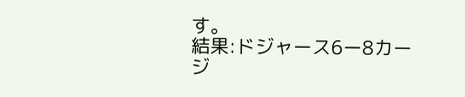す。
結果:ドジャース6ー8カージ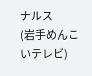ナルス
(岩手めんこいテレビ)